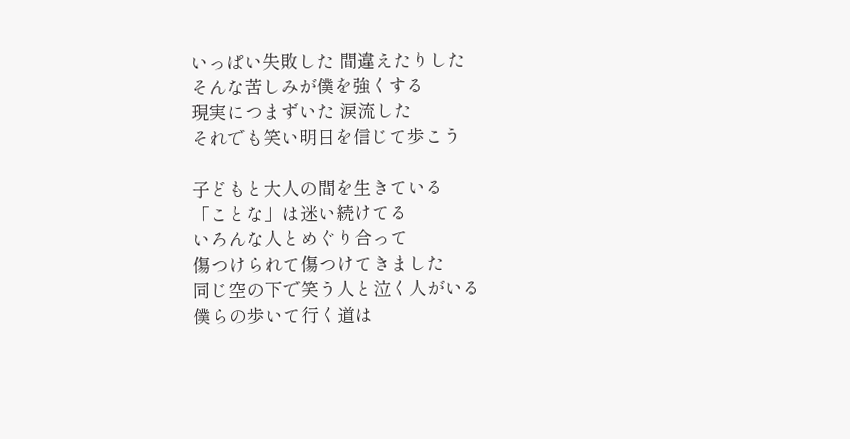いっぱい失敗した 間違えたりした
そんな苦しみが僕を強くする
現実につまずいた 涙流した
それでも笑い明日を信じて歩こう

子どもと大人の間を生きている
「ことな」は迷い続けてる
いろんな人とめぐり合って
傷つけられて傷つけてきました
同じ空の下で笑う人と泣く人がいる
僕らの歩いて行く道は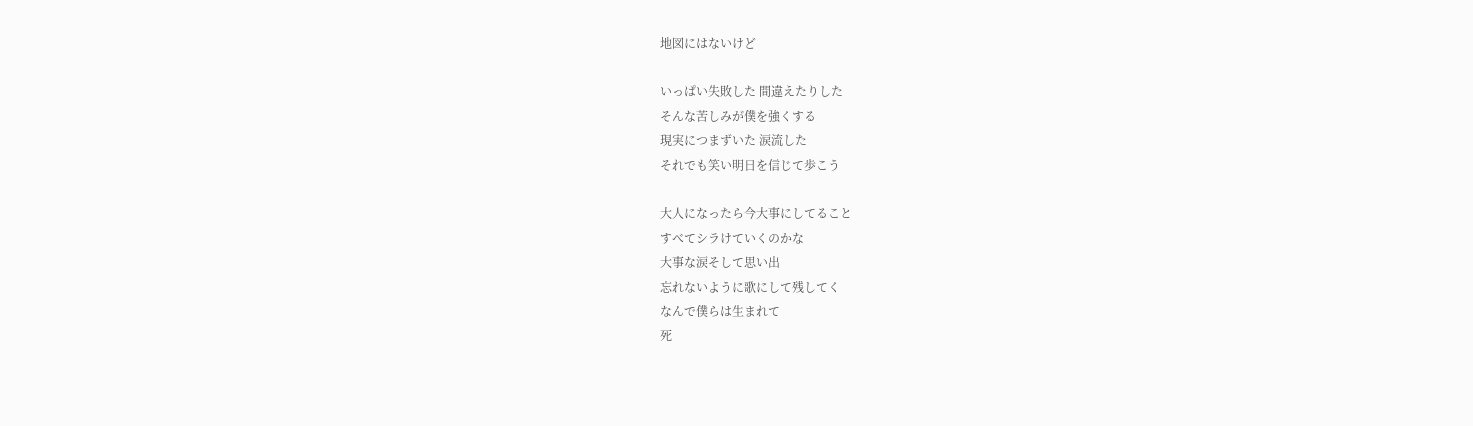地図にはないけど

いっぱい失敗した 間違えたりした
そんな苦しみが僕を強くする
現実につまずいた 涙流した
それでも笑い明日を信じて歩こう

大人になったら今大事にしてること
すべてシラけていくのかな
大事な涙そして思い出
忘れないように歌にして残してく
なんで僕らは生まれて
死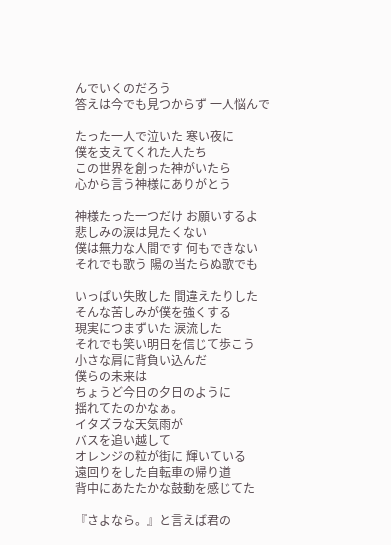んでいくのだろう
答えは今でも見つからず 一人悩んで

たった一人で泣いた 寒い夜に
僕を支えてくれた人たち
この世界を創った神がいたら
心から言う神様にありがとう

神様たった一つだけ お願いするよ
悲しみの涙は見たくない
僕は無力な人間です 何もできない
それでも歌う 陽の当たらぬ歌でも

いっぱい失敗した 間違えたりした
そんな苦しみが僕を強くする
現実につまずいた 涙流した
それでも笑い明日を信じて歩こう
小さな肩に背負い込んだ
僕らの未来は
ちょうど今日の夕日のように
揺れてたのかなぁ。
イタズラな天気雨が
バスを追い越して
オレンジの粒が街に 輝いている
遠回りをした自転車の帰り道
背中にあたたかな鼓動を感じてた

『さよなら。』と言えば君の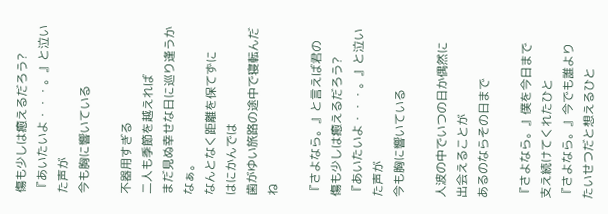傷も少しは癒えるだろう?
『あいたいよ・・・。』と泣いた声が
今も胸に響いている

不器用すぎる
二人も季節を越えれば
まだ見ぬ幸せな日に巡り逢うかなぁ。
なんとなく距離を保てずに
はにかんでは
歯がゆい旅路の途中で寝転んだね

『さよなら。』と言えば君の
傷も少しは癒えるだろう?
『あいたいよ・・・。』と泣いた声が
今も胸に響いている

人波の中でいつの日か偶然に
出会えることが
あるのならその日まで

『さよなら。』僕を今日まで
支え続けてくれたひと
『さよなら。』今でも誰より
たいせつだと想えるひと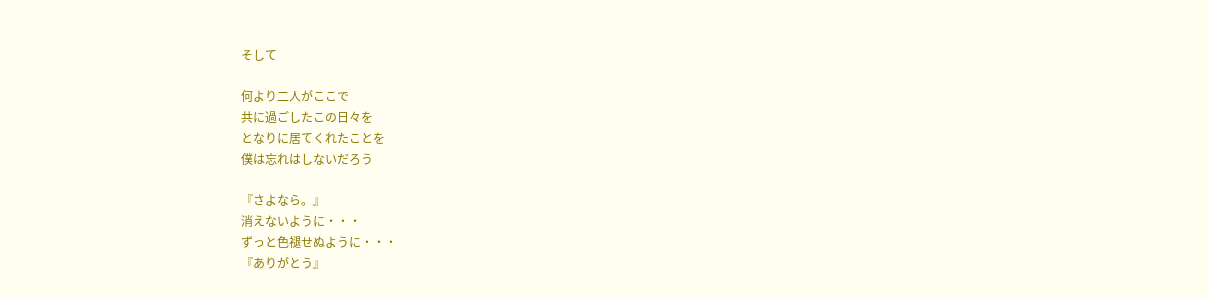そして

何より二人がここで
共に過ごしたこの日々を
となりに居てくれたことを
僕は忘れはしないだろう

『さよなら。』
消えないように・・・
ずっと色褪せぬように・・・
『ありがとう』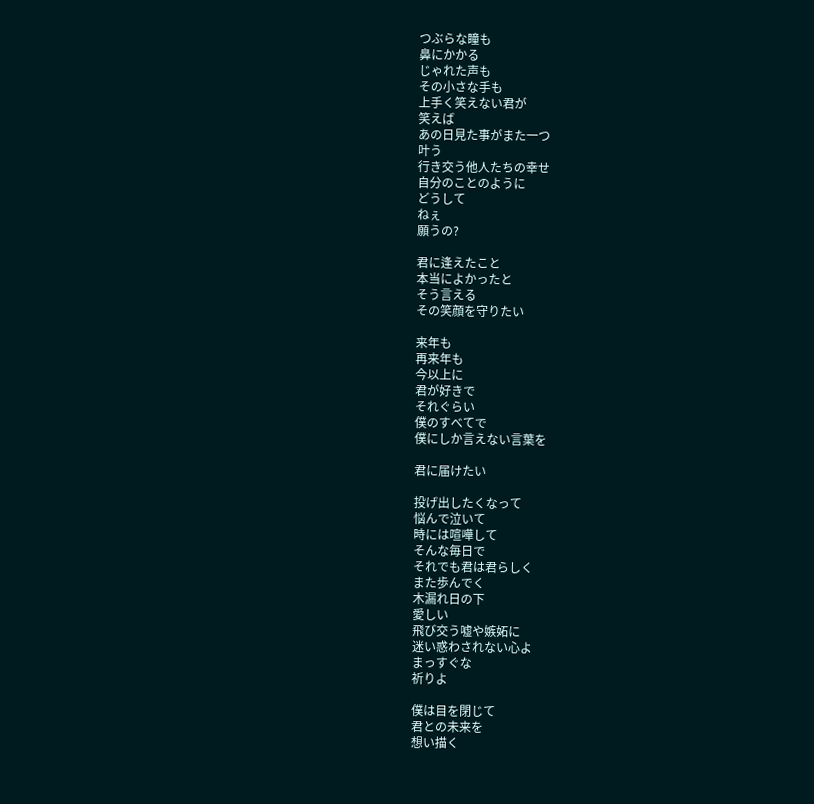つぶらな瞳も
鼻にかかる
じゃれた声も
その小さな手も
上手く笑えない君が
笑えば
あの日見た事がまた一つ
叶う
行き交う他人たちの幸せ
自分のことのように
どうして
ねぇ
願うの?

君に逢えたこと
本当によかったと
そう言える
その笑顔を守りたい

来年も
再来年も
今以上に
君が好きで
それぐらい
僕のすべてで
僕にしか言えない言葉を

君に届けたい

投げ出したくなって
悩んで泣いて
時には喧嘩して
そんな毎日で
それでも君は君らしく
また歩んでく
木漏れ日の下
愛しい
飛び交う嘘や嫉妬に
迷い惑わされない心よ
まっすぐな
祈りよ

僕は目を閉じて
君との未来を
想い描く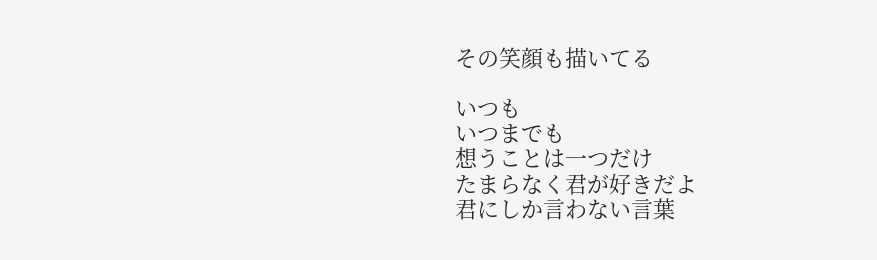その笑顔も描いてる

いつも
いつまでも
想うことは一つだけ
たまらなく君が好きだよ
君にしか言わない言葉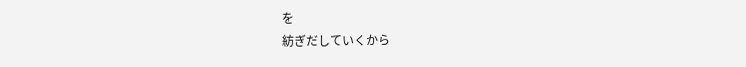を
紡ぎだしていくから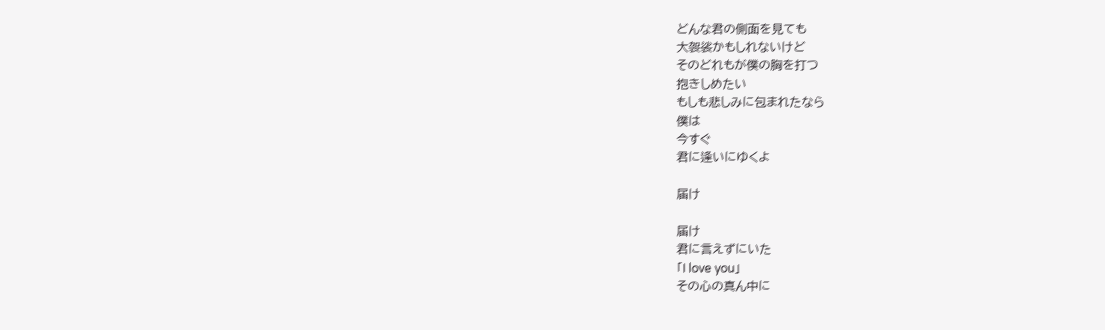どんな君の側面を見ても
大袈裟かもしれないけど
そのどれもが僕の胸を打つ
抱きしめたい
もしも悲しみに包まれたなら
僕は
今すぐ
君に逢いにゆくよ

届け

届け
君に言えずにいた
「I love you」
その心の真ん中に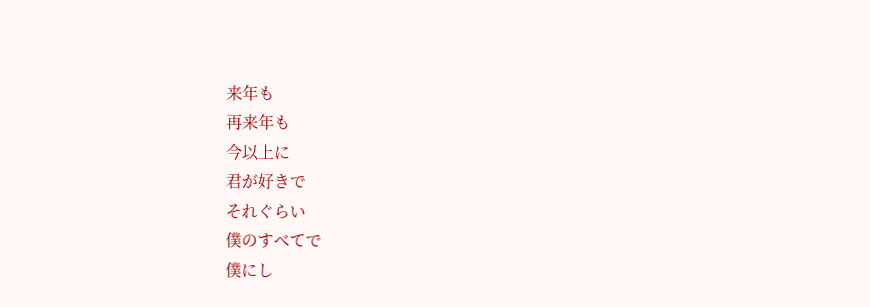来年も
再来年も
今以上に
君が好きで
それぐらい
僕のすべてで
僕にし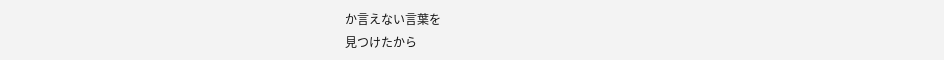か言えない言葉を
見つけたから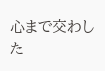心まで交わした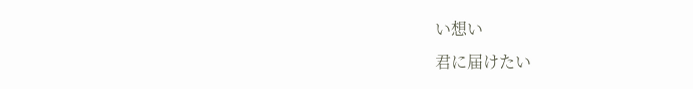い想い
君に届けたい